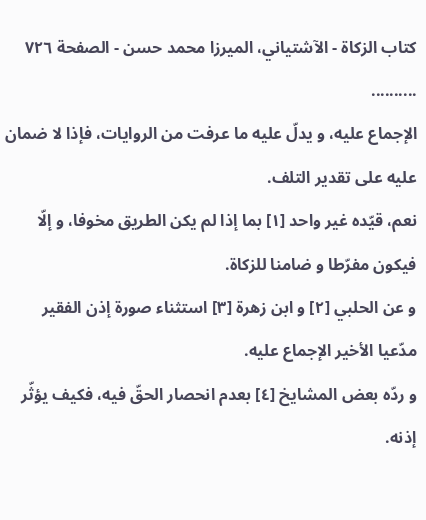كتاب الزكاة - الآشتياني، الميرزا محمد حسن - الصفحة ٧٢٦
..........
الإجماع عليه، و يدلّ عليه ما عرفت من الروايات، فإذا لا ضمان عليه على تقدير التلف.
نعم، قيّده غير واحد [١] بما إذا لم يكن الطريق مخوفا، و إلّا فيكون مفرّطا و ضامنا للزكاة.
و عن الحلبي [٢] و ابن زهرة [٣] استثناء صورة إذن الفقير مدّعيا الأخير الإجماع عليه.
و ردّه بعض المشايخ [٤] بعدم انحصار الحقّ فيه، فكيف يؤثّر إذنه.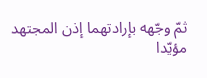ثمّ وجّهه بإرادتهما إذن المجتهد مؤيّدا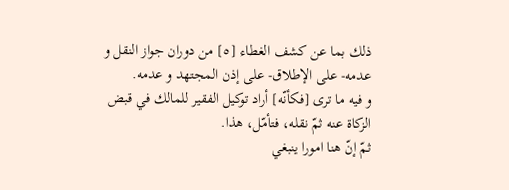ذلك بما عن كشف الغطاء [٥] من دوران جواز النقل و عدمه- على الإطلاق- على إذن المجتهد و عدمه.
و فيه ما ترى [فكأنّه] أراد توكيل الفقير للمالك في قبض الزكاة عنه ثمّ نقله، فتأمّل، هذا.
ثمّ إنّ هنا امورا ينبغي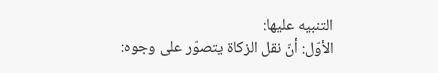التنبيه عليها:
الأوّل: أنّ نقل الزكاة يتصوّر على وجوه: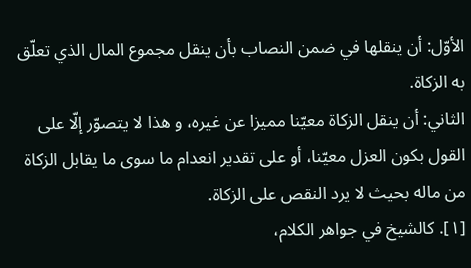الأوّل: أن ينقلها في ضمن النصاب بأن ينقل مجموع المال الذي تعلّق به الزكاة.
الثاني: أن ينقل الزكاة معيّنا مميزا عن غيره، و هذا لا يتصوّر إلّا على القول بكون العزل معيّنا، أو على تقدير انعدام ما سوى ما يقابل الزكاة من ماله بحيث لا يرد النقص على الزكاة.
[١]. كالشيخ في جواهر الكلام،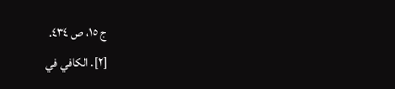ج ١٥، ص ٤٣٤.
[٢]. الكافي في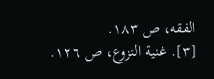الفقه، ص ١٨٣.
[٣]. غنية النزوع، ص ١٢٦.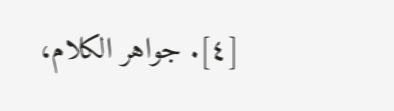[٤]. جواهر الكلام،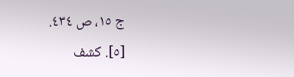ج ١٥، ص ٤٣٤.
[٥]. كشف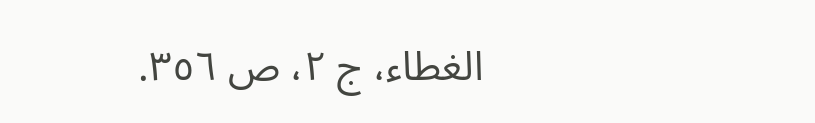الغطاء، ج ٢، ص ٣٥٦.